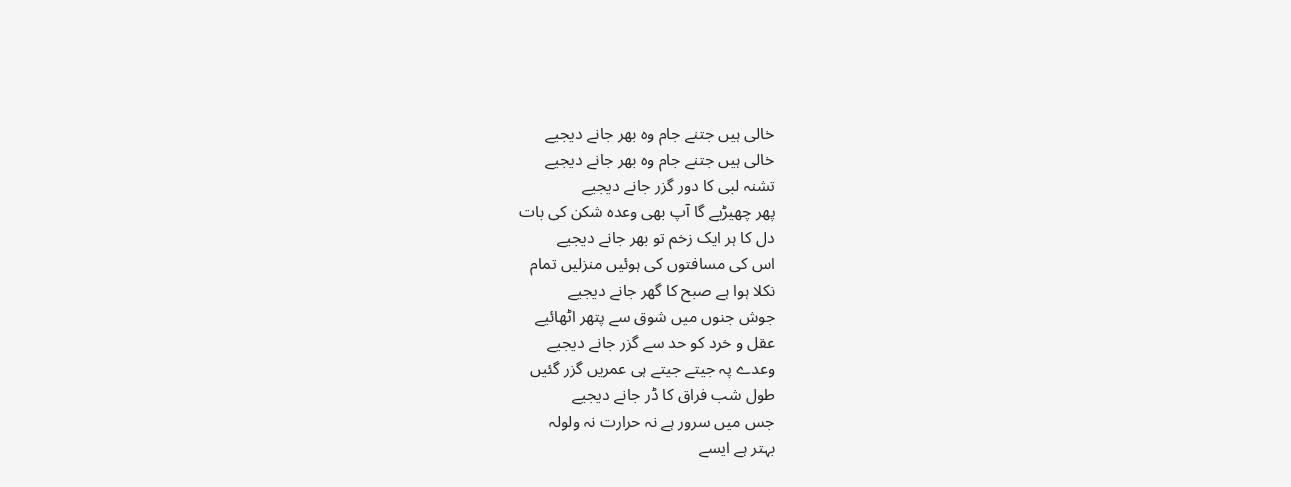خالی ہیں جتنے جام وہ بھر جانے دیجیے
خالی ہیں جتنے جام وہ بھر جانے دیجیے
تشنہ لبی کا دور گزر جانے دیجیے
پھر چھیڑیے گا آپ بھی وعدہ شکن کی بات
دل کا ہر ایک زخم تو بھر جانے دیجیے
اس کی مسافتوں کی ہوئیں منزلیں تمام
نکلا ہوا ہے صبح کا گھر جانے دیجیے
جوش جنوں میں شوق سے پتھر اٹھائیے
عقل و خرد کو حد سے گزر جانے دیجیے
وعدے پہ جیتے جیتے ہی عمریں گزر گئیں
طول شب فراق کا ڈر جانے دیجیے
جس میں سرور ہے نہ حرارت نہ ولولہ
بہتر ہے ایسے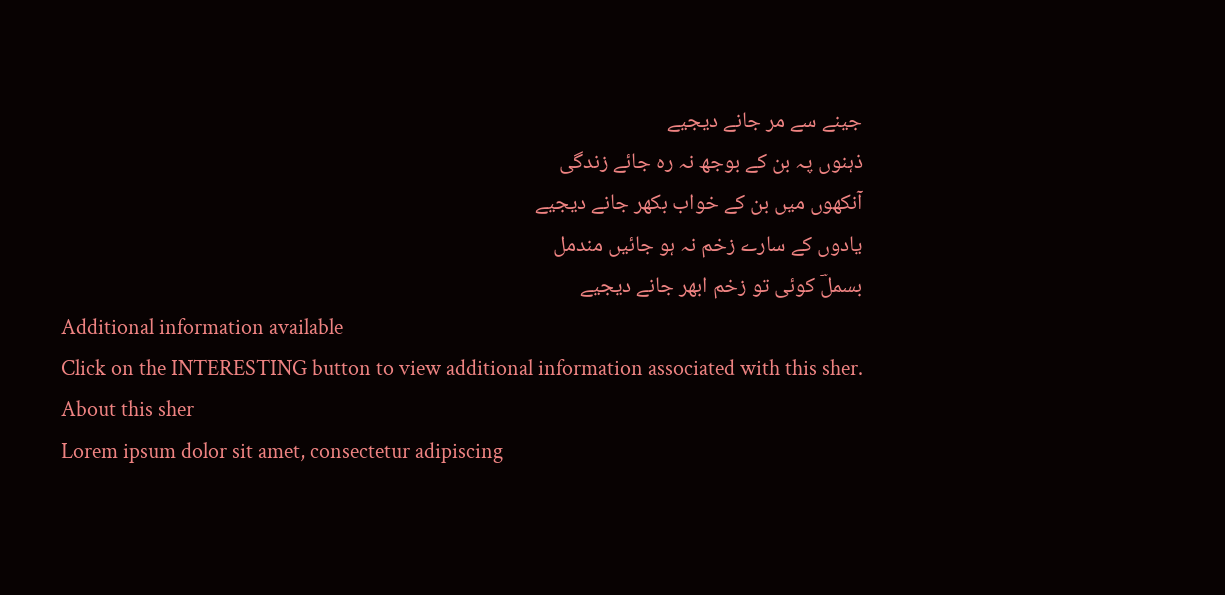جینے سے مر جانے دیجیے
ذہنوں پہ بن کے بوجھ نہ رہ جائے زندگی
آنکھوں میں بن کے خواب بکھر جانے دیجیے
یادوں کے سارے زخم نہ ہو جائیں مندمل
بسملؔ کوئی تو زخم ابھر جانے دیجیے
Additional information available
Click on the INTERESTING button to view additional information associated with this sher.
About this sher
Lorem ipsum dolor sit amet, consectetur adipiscing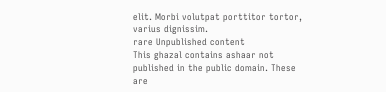elit. Morbi volutpat porttitor tortor, varius dignissim.
rare Unpublished content
This ghazal contains ashaar not published in the public domain. These are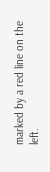marked by a red line on the left.